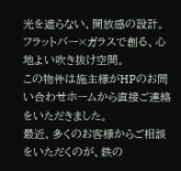光を遮らない、開放感の設計。
フラットバー×ガラスで創る、心地よい吹き抜け空間。
この物件は施主様がHPのお問い合わせホームから直接ご連絡をいただきました。
最近、多くのお客様からご相談をいただくのが、鉄の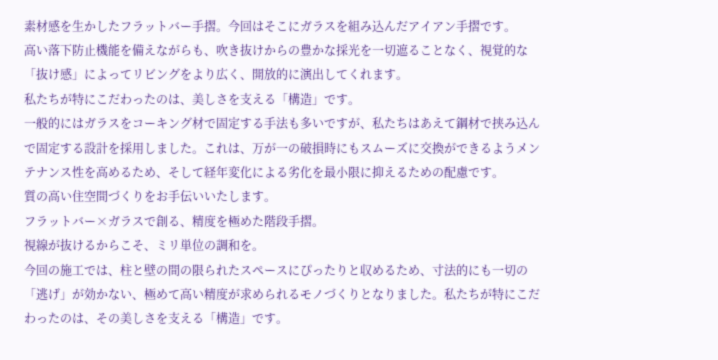素材感を生かしたフラットバー手摺。今回はそこにガラスを組み込んだアイアン手摺です。
高い落下防止機能を備えながらも、吹き抜けからの豊かな採光を一切遮ることなく、視覚的な「抜け感」によってリビングをより広く、開放的に演出してくれます。
私たちが特にこだわったのは、美しさを支える「構造」です。
一般的にはガラスをコーキング材で固定する手法も多いですが、私たちはあえて鋼材で挟み込んで固定する設計を採用しました。これは、万が一の破損時にもスムーズに交換ができるようメンテナンス性を高めるため、そして経年変化による劣化を最小限に抑えるための配慮です。
質の高い住空間づくりをお手伝いいたします。
フラットバー×ガラスで創る、精度を極めた階段手摺。
視線が抜けるからこそ、ミリ単位の調和を。
今回の施工では、柱と壁の間の限られたスペースにぴったりと収めるため、寸法的にも一切の「逃げ」が効かない、極めて高い精度が求められるモノづくりとなりました。私たちが特にこだわったのは、その美しさを支える「構造」です。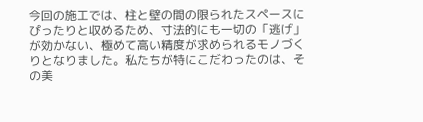今回の施工では、柱と壁の間の限られたスペースにぴったりと収めるため、寸法的にも一切の「逃げ」が効かない、極めて高い精度が求められるモノづくりとなりました。私たちが特にこだわったのは、その美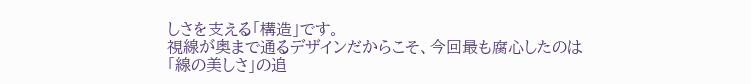しさを支える「構造」です。
視線が奥まで通るデザインだからこそ、今回最も腐心したのは「線の美しさ」の追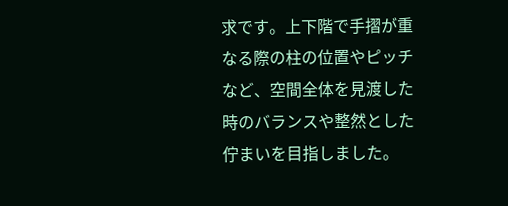求です。上下階で手摺が重なる際の柱の位置やピッチなど、空間全体を見渡した時のバランスや整然とした佇まいを目指しました。